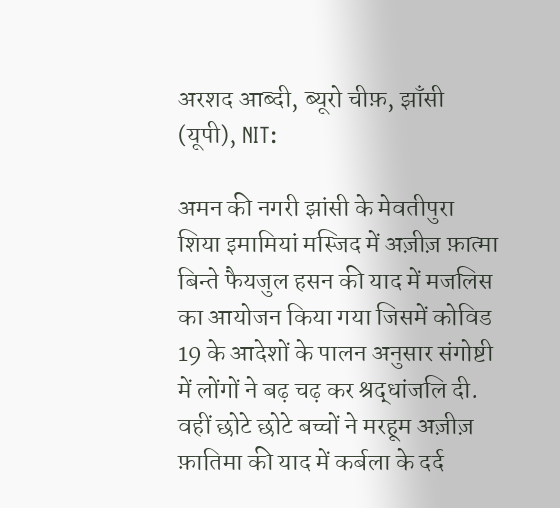अरशद आब्दी, ब्यूरो चीफ़, झाँसी (यूपी), NIT:

अमन की नगरी झांसी के मेवतीपुरा शिया इमामियां मस्जिद में अज़ीज़ फ़ात्मा बिन्ते फैयजुल हसन की याद में मजलिस का आयोजन किया गया जिसमें कोविड 19 के आदेशों के पालन अनुसार संगोष्टी में लोंगों ने बढ़ चढ़ कर श्रद्धांजलि दी. वहीं छोटे छोटे बच्चों ने मरहूम अज़ीज़ फ़ातिमा की याद में कर्बला के दर्द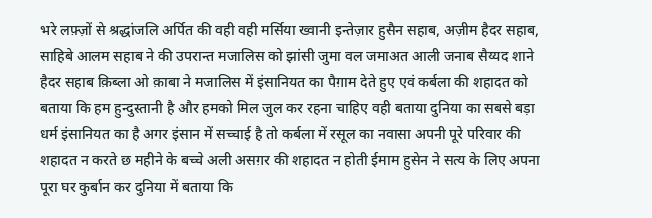भरे लफ़्ज़ों से श्रद्धांजलि अर्पित की वही वही मर्सिया ख्वानी इन्तेज़ार हुसैन सहाब, अज़ीम हैदर सहाब, साहिबे आलम सहाब ने की उपरान्त मजालिस को झांसी जुमा वल जमाअत आली जनाब सैय्यद शाने हैदर सहाब क़िब्ला ओ क़ाबा ने मजालिस में इंसानियत का पैग़ाम देते हुए एवं कर्बला की शहादत को बताया कि हम हुन्दुस्तानी है और हमको मिल जुल कर रहना चाहिए वही बताया दुनिया का सबसे बड़ा धर्म इंसानियत का है अगर इंसान में सच्चाई है तो कर्बला में रसूल का नवासा अपनी पूरे परिवार की शहादत न करते छ महीने के बच्चे अली असग़र की शहादत न होती ईमाम हुसेन ने सत्य के लिए अपना पूरा घर कुर्बान कर दुनिया में बताया कि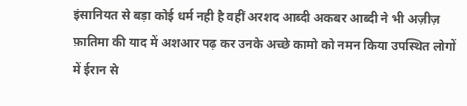इंसानियत से बड़ा कोई धर्म नही है वहीं अरशद आब्दी अकबर आब्दी ने भी अज़ीज़ फ़ातिमा की याद में अशआर पढ़ कर उनके अच्छे कामो को नमन किया उपस्थित लोगों में ईरान से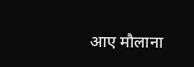आए मौलाना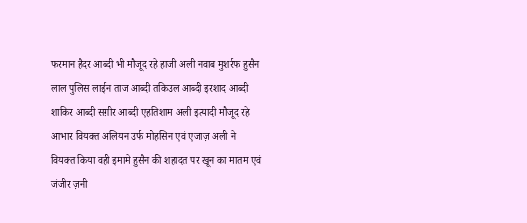फरमान हैदर आब्दी भी मौजूद रहे हाजी अली नवाब मुशर्रफ हुसैन लाल पुलिस लाईन ताज आब्दी तकिउल आब्दी इरशाद आब्दी शाकिर आब्दी सग़ीर आब्दी एहतिशाम अली इत्यादी मौजूद रहे आभार वियक्त अलियन उर्फ मोहसिन एवं एजाज़ अली ने वियक्त किया वही इमामे हुसैन की शहादत पर खून का मातम एवं जंजीर ज़नी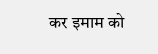कर इमाम को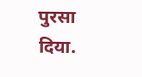पुरसा दिया.